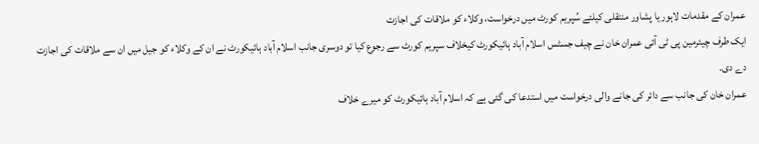عمران کے مقدمات لاہور یا پشاور منتقلی کیلئے سُپریم کورٹ میں درخواست، وکلاء کو ملاقات کی اجازت
ایک طرف چیئرمین پی ٹی آئی عمران خان نے چیف جسٹس اسلام آباد ہائیکورٹ کیخلاف سپریم کورٹ سے رجوع کیا تو دوسری جانب اسلام آباد ہائیکورٹ نے ان کے وکلاء کو جیل میں ان سے ملاقات کی اجازت دے دی۔
عمران خان کی جانب سے دائر کی جانے والی درخواست میں استدعا کی گئی ہے کہ اسلام آباد ہائیکورٹ کو میرے خلاف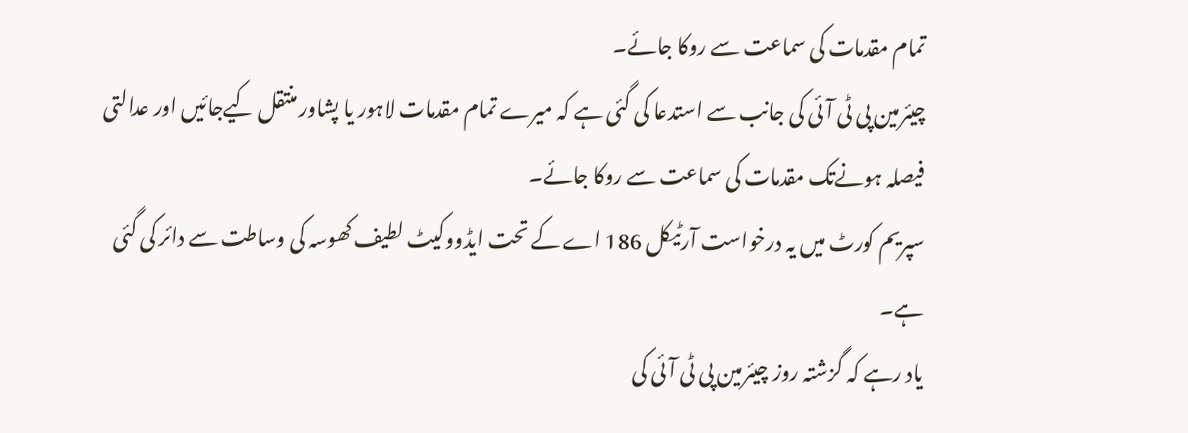تمام مقدمات کی سماعت سے روکا جائے۔
چیئرمین پی ٹی آئی کی جانب سے استدعا کی گئی ہے کہ میرے تمام مقدمات لاہور یا پشاور منتقل کیےجائیں اور عدالتی فیصلہ ہونےتک مقدمات کی سماعت سے روکا جائے۔
سپریم کورٹ میں یہ درخواست آرٹیکل 186 اے کے تحت ایڈووکیٹ لطیف کھوسہ کی وساطت سے دائر کی گئی ہے۔
یاد رہے کہ گزشتہ روز چیئرمین پی ٹی آئی کی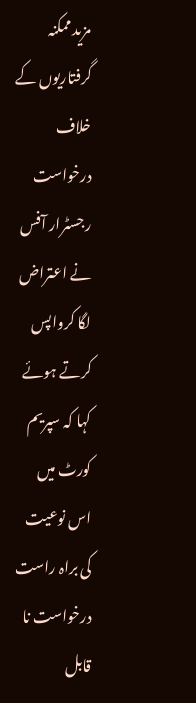مزید ممکنہ گرفتاریوں کے خلاف درخواست رجسٹرار آفس نے اعتراض لگا کرواپس کرتے ہوئے کہا کہ سپریم کورٹ میں اس نوعیت کی براہ راست درخواست نا قابل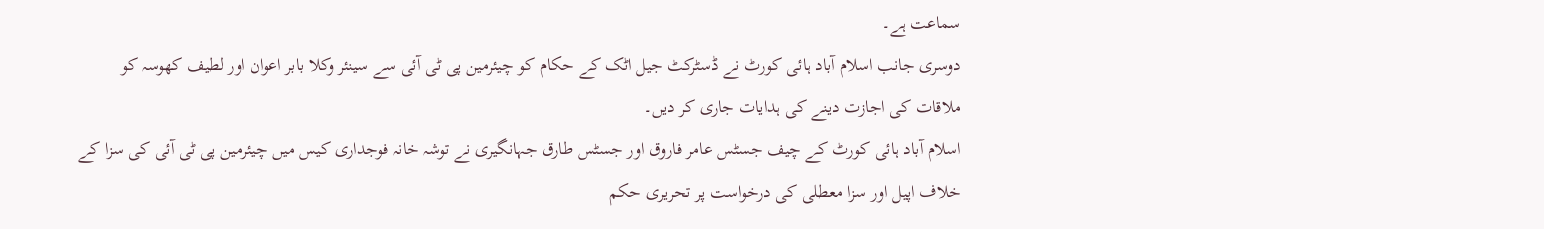سماعت ہے۔
دوسری جانب اسلام آباد ہائی کورٹ نے ڈسٹرکٹ جیل اٹک کے حکام کو چیئرمین پی ٹی آئی سے سینئر وکلا بابر اعوان اور لطیف کھوسہ کو ملاقات کی اجازت دینے کی ہدایات جاری کر دیں۔
اسلام آباد ہائی کورٹ کے چیف جسٹس عامر فاروق اور جسٹس طارق جہانگیری نے توشہ خانہ فوجداری کیس میں چیئرمین پی ٹی آئی کی سزا کے خلاف اپیل اور سزا معطلی کی درخواست پر تحریری حکم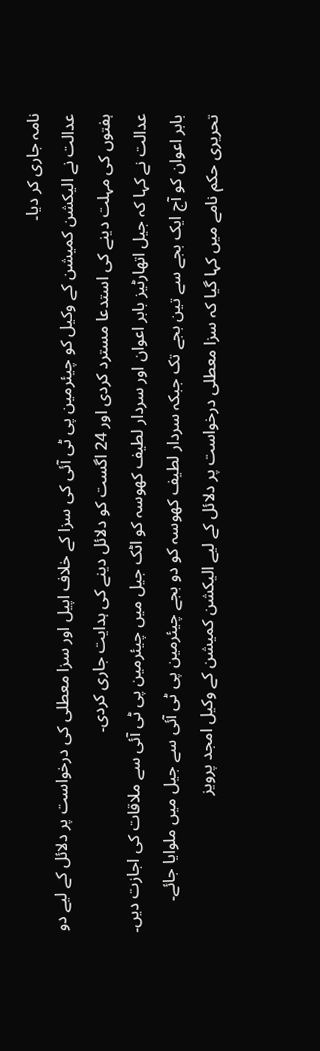نامہ جاری کر دیا۔
عدالت نے الیکشن کمیشن کے وکیل کو چیئرمین پی ٹی آئی کی سزا کے خلاف اپیل اور سزا معطلی کی درخواست پر دلائل کے لیے دو ہفتوں کی مہلت دینے کی استدعا مسترد کردی اور 24 اگست کو دلائل دینے کی ہدایت جاری کردی۔
عدالت نے کہا کہ جیل اتھارٹیز بابر اعوان اور سردار لطیف کھوسہ کو اٹک جیل میں چیئرمین پی ٹی آئی سے ملاقات کی اجازت دیں۔ بابر اعوان کو آج ایک بجے سے تین بجے تک جبکہ سردار لطیف کھوسہ کو دو بجے چیئرمین پی ٹی آئی سے جیل میں ملوایا جائے۔
تحریری حکم نامے میں کہا گیا کہ سزا معطلی درخواست پر دلائل کے لیے الیکشن کمیشن کے وکیل امجد پرویز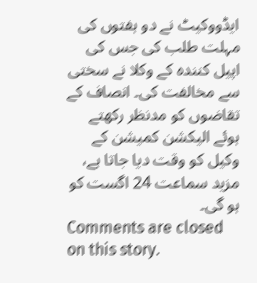ایڈووکیٹ نے دو ہفتوں کی مہلت طلب کی جس کی اپیل کنندہ کے وکلا نے سختی سے مخالفت کی۔ انصاف کے تقاضوں کو مدنظر رکھتے ہوئے الیکشن کمیشن کے وکیل کو وقت دیا جاتا ہے، مزید سماعت 24 اگست کو ہو گی۔
Comments are closed on this story.